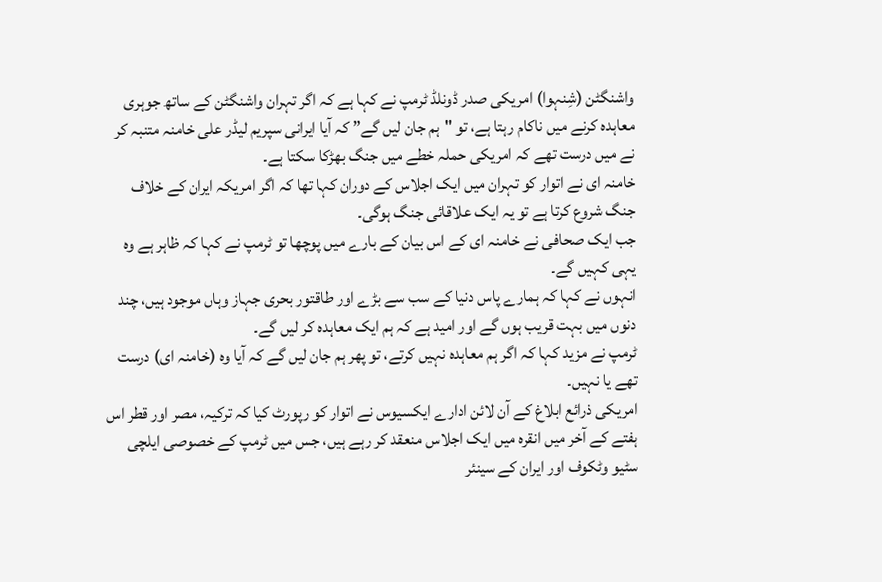واشنگٹن (شِنہوا) امریکی صدر ڈونلڈ ٹرمپ نے کہا ہے کہ اگر تہران واشنگٹن کے ساتھ جوہری معاہدہ کرنے میں ناکام رہتا ہے، تو "ہم جان لیں گے” کہ آیا ایرانی سپریم لیڈر علی خامنہ متنبہ کر نے میں درست تھے کہ امریکی حملہ خطے میں جنگ بھڑکا سکتا ہے۔
خامنہ ای نے اتوار کو تہران میں ایک اجلاس کے دوران کہا تھا کہ اگر امریکہ ایران کے خلاف جنگ شروع کرتا ہے تو یہ ایک علاقائی جنگ ہوگی۔
جب ایک صحافی نے خامنہ ای کے اس بیان کے بارے میں پوچھا تو ٹرمپ نے کہا کہ ظاہر ہے وہ یہی کہیں گے۔
انہوں نے کہا کہ ہمارے پاس دنیا کے سب سے بڑے اور طاقتور بحری جہاز وہاں موجود ہیں، چند دنوں میں بہت قریب ہوں گے اور امید ہے کہ ہم ایک معاہدہ کر لیں گے۔
ٹرمپ نے مزید کہا کہ اگر ہم معاہدہ نہیں کرتے، تو پھر ہم جان لیں گے کہ آیا وہ (خامنہ ای) درست تھے یا نہیں۔
امریکی ذرائع ابلاغ کے آن لائن ادارے ایکسيوس نے اتوار کو رپورٹ کیا کہ ترکیہ، مصر اور قطر اس ہفتے کے آخر میں انقرہ میں ایک اجلاس منعقد کر رہے ہیں، جس میں ٹرمپ کے خصوصی ایلچی سٹیو وٹکوف اور ایران کے سینئر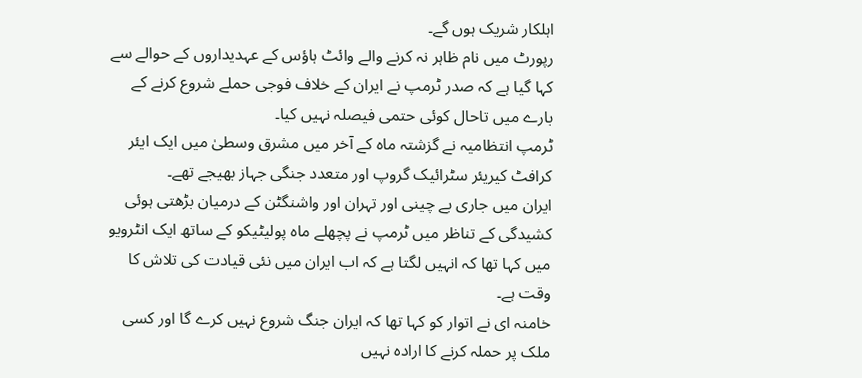اہلکار شریک ہوں گے۔
رپورٹ میں نام ظاہر نہ کرنے والے وائٹ ہاؤس کے عہدیداروں کے حوالے سے کہا گیا ہے کہ صدر ٹرمپ نے ایران کے خلاف فوجی حملے شروع کرنے کے بارے میں تاحال کوئی حتمی فیصلہ نہیں کیا۔
ٹرمپ انتظامیہ نے گزشتہ ماہ کے آخر میں مشرق وسطیٰ میں ایک ایئر کرافٹ کیریئر سٹرائیک گروپ اور متعدد جنگی جہاز بھیجے تھے۔
ایران میں جاری بے چینی اور تہران اور واشنگٹن کے درمیان بڑھتی ہوئی کشیدگی کے تناظر میں ٹرمپ نے پچھلے ماہ پولیٹیکو کے ساتھ ایک انٹرویو میں کہا تھا کہ انہیں لگتا ہے کہ اب ایران میں نئی قیادت کی تلاش کا وقت ہے۔
خامنہ ای نے اتوار کو کہا تھا کہ ایران جنگ شروع نہیں کرے گا اور کسی ملک پر حملہ کرنے کا ارادہ نہیں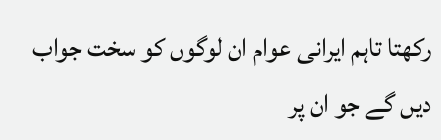رکھتا تاہم ایرانی عوام ان لوگوں کو سخت جواب دیں گے جو ان پر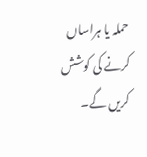حملہ یا ہراساں کرنے کی کوشش کریں گے۔